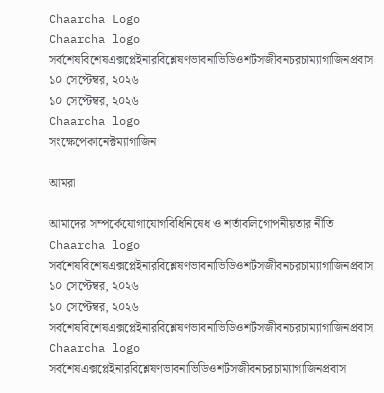Chaarcha Logo
Chaarcha logo
সর্বশেষবিশেষএক্সপ্লেইনারবিশ্লেষণভাবনাভিডিওশর্টসজীবনচরচাম্যাগাজিনপ্রবাস
১০ সেপ্টেম্বর, ২০২৬
১০ সেপ্টেম্বর, ২০২৬
Chaarcha logo
সংক্ষেপেকানেক্টম্যাগাজিন

আমরা

আমাদের সম্পর্কেযোগাযোগবিধিনিষেধ ও শর্তাবলিগোপনীয়তার নীতি
Chaarcha logo
সর্বশেষবিশেষএক্সপ্লেইনারবিশ্লেষণভাবনাভিডিওশর্টসজীবনচরচাম্যাগাজিনপ্রবাস
১০ সেপ্টেম্বর, ২০২৬
১০ সেপ্টেম্বর, ২০২৬
সর্বশেষবিশেষএক্সপ্লেইনারবিশ্লেষণভাবনাভিডিওশর্টসজীবনচরচাম্যাগাজিনপ্রবাস
Chaarcha logo
সর্বশেষএক্সপ্লেইনারবিশ্লেষণভাবনাভিডিওশর্টসজীবনচরচাম্যাগাজিনপ্রবাস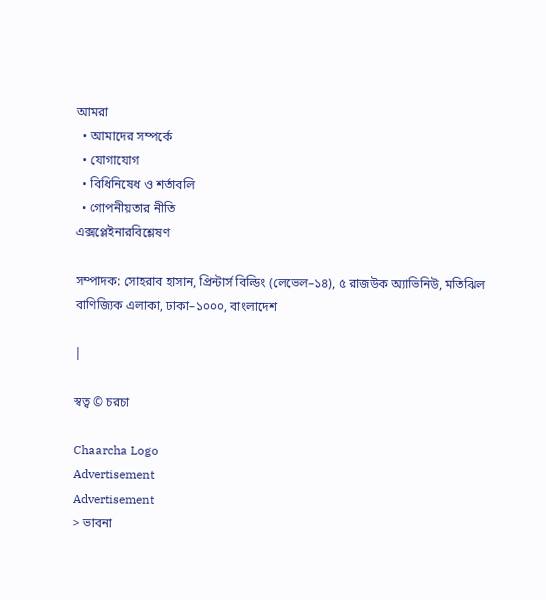আমরা
  • আমাদের সম্পর্কে
  • যোগাযোগ
  • বিধিনিষেধ ও শর্তাবলি
  • গোপনীয়তার নীতি
এক্সপ্লেইনারবিশ্লেষণ

সম্পাদক: সোহরাব হাসান, প্রিন্টার্স বিল্ডিং (লেভেল–১৪), ৫ রাজউক অ্যাভিনিউ, মতিঝিল বাণিজ্যিক এলাকা, ঢাকা–১০০০, বাংলাদেশ

|

স্বত্ব © চরচা

Chaarcha Logo
Advertisement
Advertisement
> ভাবনা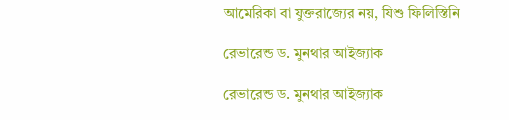আমেরিকা বা যুক্তরাজ্যের নয়, যিশু ফিলিস্তিনি

রেভারেন্ড ড. মুনথার আইজ্যাক

রেভারেন্ড ড. মুনথার আইজ্যাক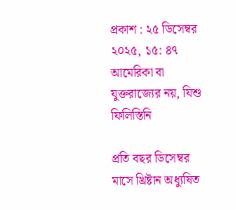প্রকাশ : ২৫ ডিসেম্বর ২০২৫, ১৫: ৪৭
আমেরিকা বা যুক্তরাজ্যের নয়, যিশু ফিলিস্তিনি

প্রতি বছর ডিসেম্বর মাসে খ্রিষ্টান অধ্যুষিত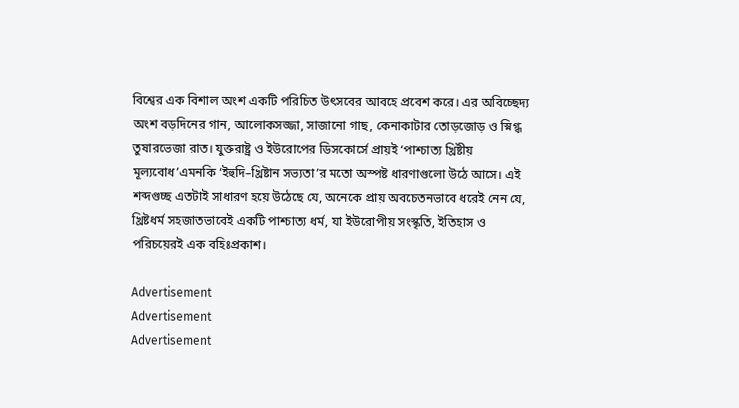বিশ্বের এক বিশাল অংশ একটি পরিচিত উৎসবের আবহে প্রবেশ করে। এর অবিচ্ছেদ্য অংশ বড়দিনের গান, আলোকসজ্জা, সাজানো গাছ, কেনাকাটার তোড়জোড় ও স্নিগ্ধ তুষারভেজা রাত। যুক্তরাষ্ট্র ও ইউরোপের ডিসকোর্সে প্রায়ই ‘পাশ্চাত্য খ্রিষ্টীয় মূল্যবোধ’এমনকি ‘ইহুদি–খ্রিষ্টান সভ্যতা’র মতো অস্পষ্ট ধারণাগুলো উঠে আসে। এই শব্দগুচ্ছ এতটাই সাধারণ হয়ে উঠেছে যে, অনেকে প্রায় অবচেতনভাবে ধরেই নেন যে, খ্রিষ্টধর্ম সহজাতভাবেই একটি পাশ্চাত্য ধর্ম, যা ইউরোপীয় সংস্কৃতি, ইতিহাস ও পরিচয়েরই এক বহিঃপ্রকাশ।

Advertisement
Advertisement
Advertisement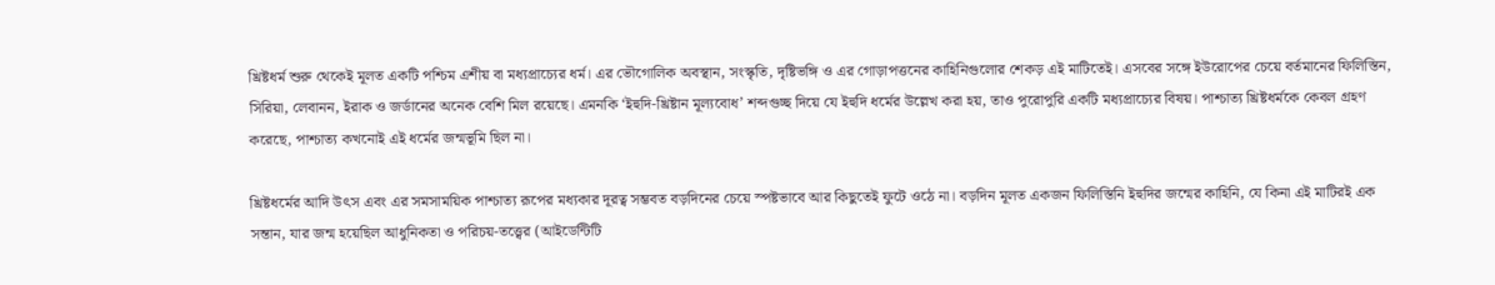খ্রিষ্টধর্ম শুরু থেকেই মূলত একটি পশ্চিম এশীয় বা মধ্যপ্রাচ্যের ধর্ম। এর ভৌগোলিক অবস্থান, সংস্কৃতি, দৃষ্টিভঙ্গি ও এর গোড়াপত্তনের কাহিনিগুলোর শেকড় এই মাটিতেই। এসবের সঙ্গে ইউরোপের চেয়ে বর্তমানের ফিলিস্তিন, সিরিয়া, লেবানন, ইরাক ও জর্ডানের অনেক বেশি মিল রয়েছে। এমনকি ‘ইহুদি-খ্রিষ্টান মূল্যবোধ’ শব্দগুচ্ছ দিয়ে যে ইহুদি ধর্মের উল্লেখ করা হয়, তাও পুরোপুরি একটি মধ্যপ্রাচ্যের বিষয়। পাশ্চাত্য খ্রিষ্টধর্মকে কেবল গ্রহণ করেছে, পাশ্চাত্য কখনোই এই ধর্মের জন্মভূমি ছিল না।

খ্রিষ্টধর্মের আদি উৎস এবং এর সমসাময়িক পাশ্চাত্য রূপের মধ্যকার দূরত্ব সম্ভবত বড়দিনের চেয়ে স্পষ্টভাবে আর কিছুতেই ফুটে ওঠে না। বড়দিন মূলত একজন ফিলিস্তিনি ইহুদির জন্মের কাহিনি, যে কিনা এই মাটিরই এক সন্তান, যার জন্ম হয়েছিল আধুনিকতা ও পরিচয়-তত্ত্বের (আইডেন্টিটি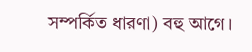সম্পর্কিত ধারণা) বহু আগে।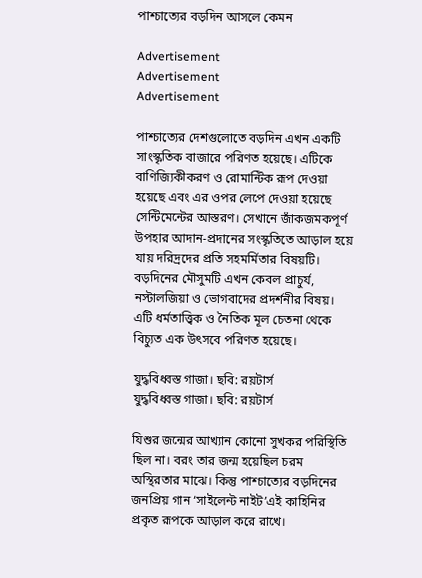পাশ্চাত্যের বড়দিন আসলে কেমন

Advertisement
Advertisement
Advertisement

পাশ্চাত্যের দেশগুলোতে বড়দিন এখন একটি সাংস্কৃতিক বাজারে পরিণত হয়েছে। এটিকে বাণিজ্যিকীকরণ ও রোমান্টিক রূপ দেওয়া হয়েছে এবং এর ওপর লেপে দেওয়া হয়েছে সেন্টিমেন্টের আস্তরণ। সেখানে জাঁকজমকপূর্ণ উপহার আদান-প্রদানের সংস্কৃতিতে আড়াল হয়ে যায় দরিদ্রদের প্রতি সহমর্মিতার বিষয়টি। বড়দিনের মৌসুমটি এখন কেবল প্রাচুর্য, নস্টালজিয়া ও ভোগবাদের প্রদর্শনীর বিষয়। এটি ধর্মতাত্ত্বিক ও নৈতিক মূল চেতনা থেকে বিচ্যুত এক উৎসবে পরিণত হয়েছে।

যুদ্ধবিধ্বস্ত গাজা। ছবি: রয়টার্স
যুদ্ধবিধ্বস্ত গাজা। ছবি: রয়টার্স

যিশুর জন্মের আখ্যান কোনো সুখকর পরিস্থিতি ছিল না। বরং তার জন্ম হয়েছিল চরম অস্থিরতার মাঝে। কিন্তু পাশ্চাত্যের বড়দিনের জনপ্রিয় গান ‘সাইলেন্ট নাইট’এই কাহিনির প্রকৃত রূপকে আড়াল করে রাখে।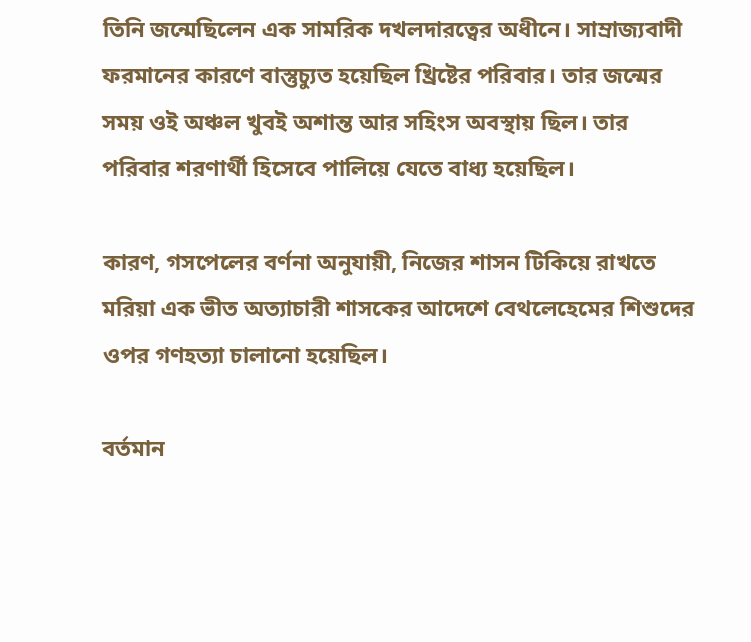তিনি জন্মেছিলেন এক সামরিক দখলদারত্বের অধীনে। সাম্রাজ্যবাদী ফরমানের কারণে বাস্তুচ্যুত হয়েছিল খ্রিষ্টের পরিবার। তার জন্মের সময় ওই অঞ্চল খুবই অশান্ত আর সহিংস অবস্থায় ছিল। তার পরিবার শরণার্থী হিসেবে পালিয়ে যেতে বাধ্য হয়েছিল।

কারণ, গসপেলের বর্ণনা অনুযায়ী, নিজের শাসন টিকিয়ে রাখতে মরিয়া এক ভীত অত্যাচারী শাসকের আদেশে বেথলেহেমের শিশুদের ওপর গণহত্যা চালানো হয়েছিল।

বর্তমান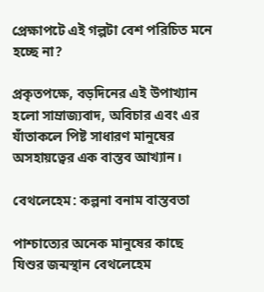প্রেক্ষাপটে এই গল্পটা বেশ পরিচিত মনে হচ্ছে না?

প্রকৃতপক্ষে, বড়দিনের এই উপাখ্যান হলো সাম্রাজ্যবাদ, অবিচার এবং এর যাঁতাকলে পিষ্ট সাধারণ মানুষের অসহায়ত্বের এক বাস্তব আখ্যান।

বেথলেহেম: কল্পনা বনাম বাস্তবতা

পাশ্চাত্যের অনেক মানুষের কাছে যিশুর জন্মস্থান বেথলেহেম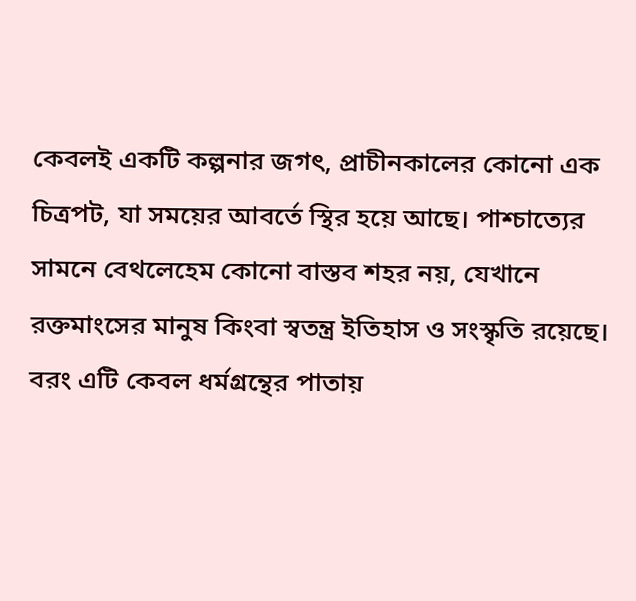কেবলই একটি কল্পনার জগৎ, প্রাচীনকালের কোনো এক চিত্রপট, যা সময়ের আবর্তে স্থির হয়ে আছে। পাশ্চাত্যের সামনে বেথলেহেম কোনো বাস্তব শহর নয়, যেখানে রক্তমাংসের মানুষ কিংবা স্বতন্ত্র ইতিহাস ও সংস্কৃতি রয়েছে। বরং এটি কেবল ধর্মগ্রন্থের পাতায়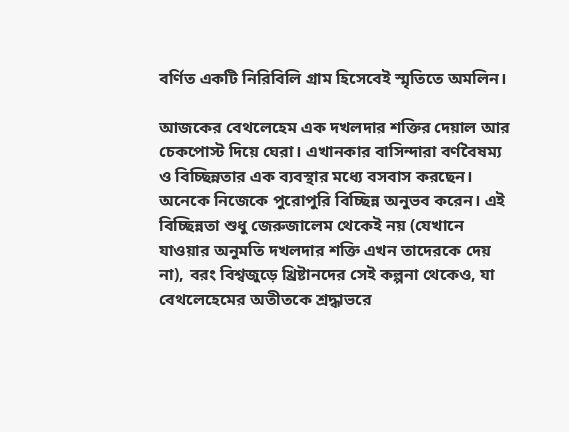বর্ণিত একটি নিরিবিলি গ্রাম হিসেবেই স্মৃতিতে অমলিন।

আজকের বেথলেহেম এক দখলদার শক্তির দেয়াল আর চেকপোস্ট দিয়ে ঘেরা। এখানকার বাসিন্দারা বর্ণবৈষম্য ও বিচ্ছিন্নতার এক ব্যবস্থার মধ্যে বসবাস করছেন। অনেকে নিজেকে পুরোপুরি বিচ্ছিন্ন অনুভব করেন। এই বিচ্ছিন্নতা শুধু জেরুজালেম থেকেই নয় (যেখানে যাওয়ার অনুমতি দখলদার শক্তি এখন তাদেরকে দেয় না), বরং বিশ্বজুড়ে খ্রিষ্টানদের সেই কল্পনা থেকেও, যা বেথলেহেমের অতীতকে শ্রদ্ধাভরে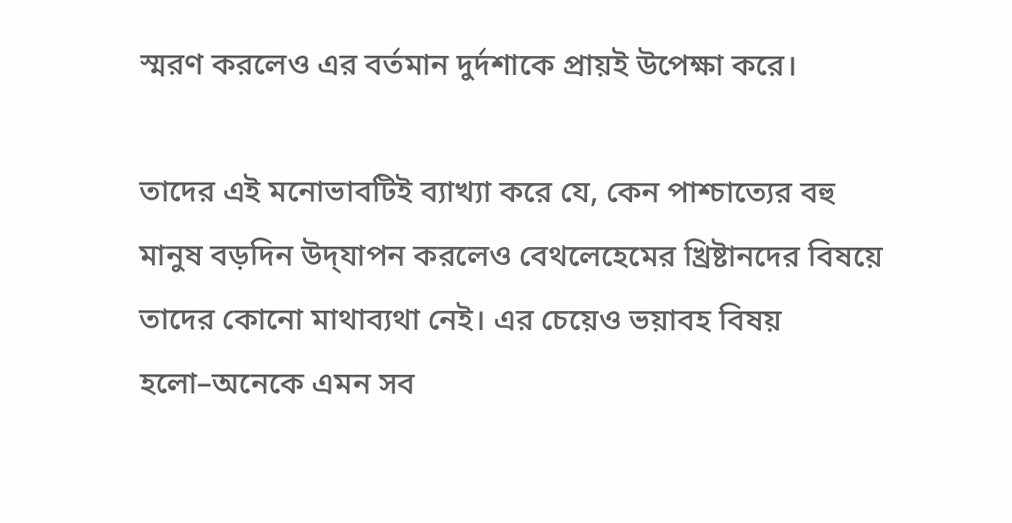স্মরণ করলেও এর বর্তমান দুর্দশাকে প্রায়ই উপেক্ষা করে।

তাদের এই মনোভাবটিই ব্যাখ্যা করে যে, কেন পাশ্চাত্যের বহু মানুষ বড়দিন উদ্‌যাপন করলেও বেথলেহেমের খ্রিষ্টানদের বিষয়ে তাদের কোনো মাথাব্যথা নেই। এর চেয়েও ভয়াবহ বিষয় হলো–অনেকে এমন সব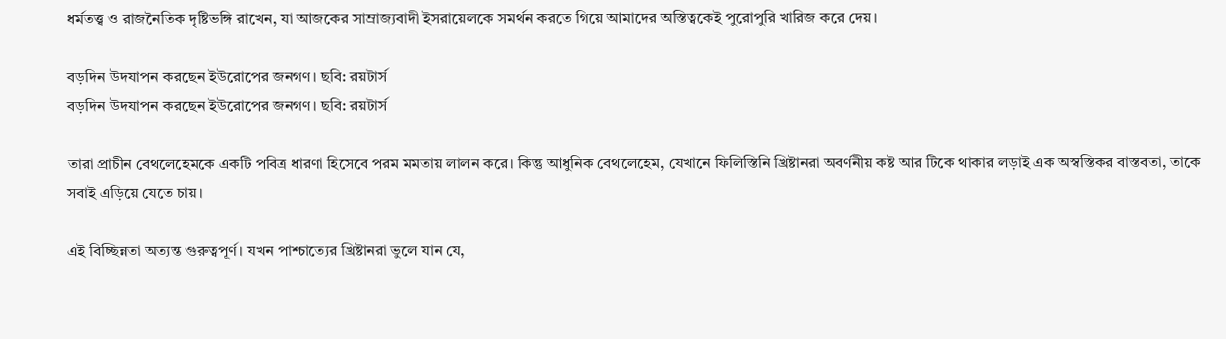ধর্মতত্ত্ব ও রাজনৈতিক দৃষ্টিভঙ্গি রাখেন, যা আজকের সাম্রাজ্যবাদী ইসরায়েলকে সমর্থন করতে গিয়ে আমাদের অস্তিত্বকেই পুরোপুরি খারিজ করে দেয়।

বড়দিন উদযাপন করছেন ইউরোপের জনগণ। ছবি: রয়টার্স
বড়দিন উদযাপন করছেন ইউরোপের জনগণ। ছবি: রয়টার্স

তারা প্রাচীন বেথলেহেমকে একটি পবিত্র ধারণা হিসেবে পরম মমতায় লালন করে। কিন্তু আধুনিক বেথলেহেম, যেখানে ফিলিস্তিনি খ্রিষ্টানরা অবর্ণনীয় কষ্ট আর টিকে থাকার লড়াই এক অস্বস্তিকর বাস্তবতা, তাকে সবাই এড়িয়ে যেতে চায়।

এই বিচ্ছিন্নতা অত্যন্ত গুরুত্বপূর্ণ। যখন পাশ্চাত্যের খ্রিষ্টানরা ভুলে যান যে,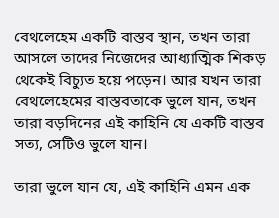বেথলেহেম একটি বাস্তব স্থান, তখন তারা আসলে তাদের নিজেদের আধ্যাত্মিক শিকড় থেকেই বিচ্যুত হয়ে পড়েন। আর যখন তারা বেথলেহেমের বাস্তবতাকে ভুলে যান, তখন তারা বড়দিনের এই কাহিনি যে একটি বাস্তব সত্য, সেটিও ভুলে যান।

তারা ভুলে যান যে, এই কাহিনি এমন এক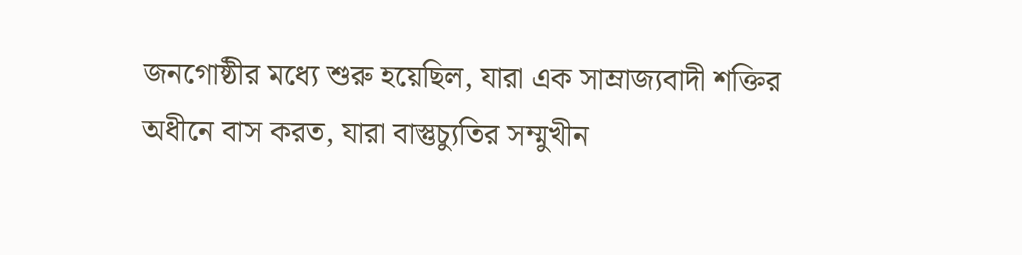জনগোষ্ঠীর মধ্যে শুরু হয়েছিল, যারা এক সাম্রাজ্যবাদী শক্তির অধীনে বাস করত, যারা বাস্তুচ্যুতির সম্মুখীন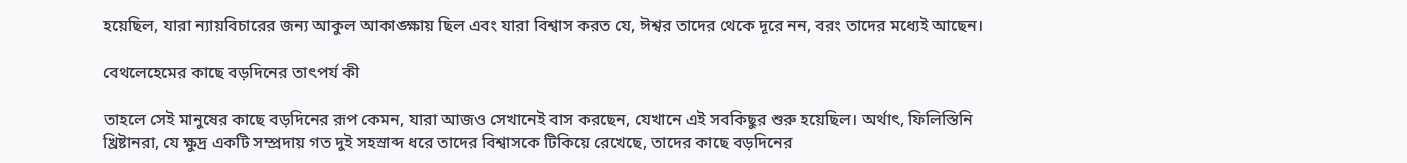হয়েছিল, যারা ন্যায়বিচারের জন্য আকুল আকাঙ্ক্ষায় ছিল এবং যারা বিশ্বাস করত যে, ঈশ্বর তাদের থেকে দূরে নন, বরং তাদের মধ্যেই আছেন।

বেথলেহেমের কাছে বড়দিনের তাৎপর্য কী

তাহলে সেই মানুষের কাছে বড়দিনের রূপ কেমন, যারা আজও সেখানেই বাস করছেন, যেখানে এই সবকিছুর শুরু হয়েছিল। অর্থাৎ, ফিলিস্তিনি খ্রিষ্টানরা, যে ক্ষুদ্র একটি সম্প্রদায় গত দুই সহস্রাব্দ ধরে তাদের বিশ্বাসকে টিকিয়ে রেখেছে, তাদের কাছে বড়দিনের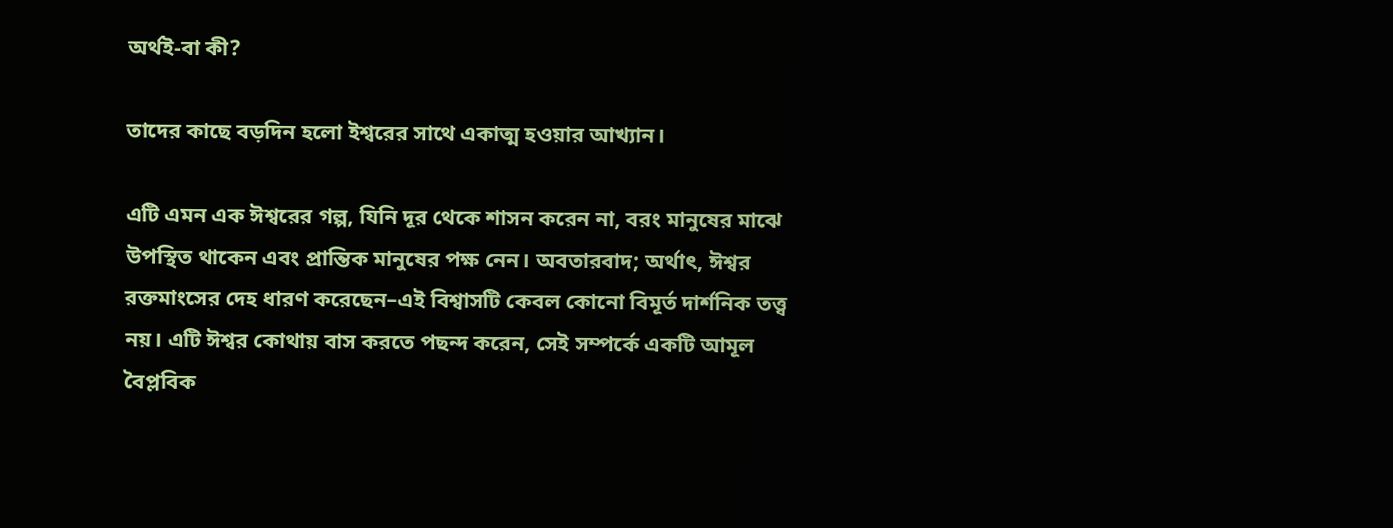অর্থই-বা কী?

তাদের কাছে বড়দিন হলো ইশ্বরের সাথে একাত্ম হওয়ার আখ্যান।

এটি এমন এক ঈশ্বরের গল্প, যিনি দূর থেকে শাসন করেন না, বরং মানুষের মাঝে উপস্থিত থাকেন এবং প্রান্তিক মানুষের পক্ষ নেন। অবতারবাদ; অর্থাৎ, ঈশ্বর রক্তমাংসের দেহ ধারণ করেছেন–এই বিশ্বাসটি কেবল কোনো বিমূর্ত দার্শনিক তত্ত্ব নয়। এটি ঈশ্বর কোথায় বাস করতে পছন্দ করেন, সেই সম্পর্কে একটি আমূল বৈপ্লবিক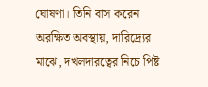ঘোষণা। তিনি বাস করেন অরক্ষিত অবস্থায়, দারিদ্র্যের মাঝে, দখলদারত্বের নিচে পিষ্ট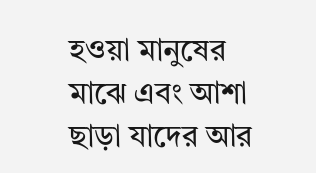হওয়া মানুষের মাঝে এবং আশা ছাড়া যাদের আর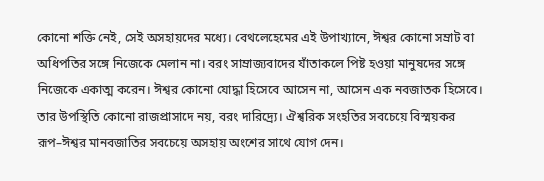কোনো শক্তি নেই, সেই অসহায়দের মধ্যে। বেথলেহেমের এই উপাখ্যানে, ঈশ্বর কোনো সম্রাট বা অধিপতির সঙ্গে নিজেকে মেলান না। বরং সাম্রাজ্যবাদের যাঁতাকলে পিষ্ট হওয়া মানুষদের সঙ্গে নিজেকে একাত্ম করেন। ঈশ্বর কোনো যোদ্ধা হিসেবে আসেন না, আসেন এক নবজাতক হিসেবে। তার উপস্থিতি কোনো রাজপ্রাসাদে নয়, বরং দারিদ্র্যে। ঐশ্বরিক সংহতির সবচেয়ে বিস্ময়কর রূপ–ঈশ্বর মানবজাতির সবচেয়ে অসহায় অংশের সাথে যোগ দেন।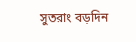সুতরাং বড়দিন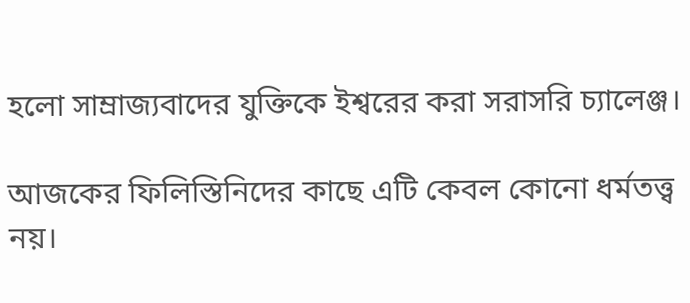হলো সাম্রাজ্যবাদের যুক্তিকে ইশ্বরের করা সরাসরি চ্যালেঞ্জ।

আজকের ফিলিস্তিনিদের কাছে এটি কেবল কোনো ধর্মতত্ত্ব নয়।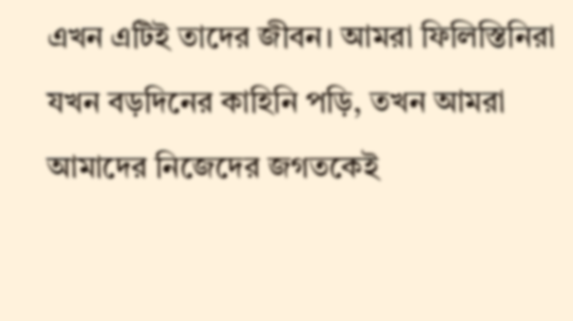এখন এটিই তাদের জীবন। আমরা ফিলিস্তিনিরা যখন বড়দিনের কাহিনি পড়ি, তখন আমরা আমাদের নিজেদের জগতকেই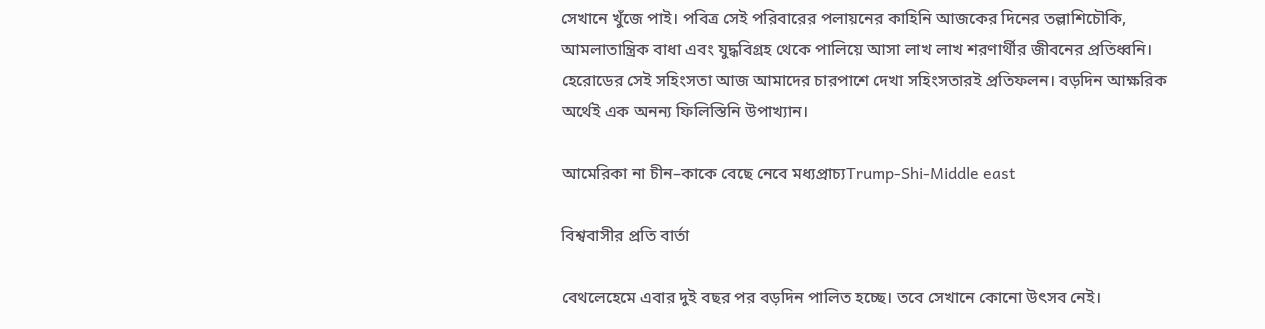সেখানে খুঁজে পাই। পবিত্র সেই পরিবারের পলায়নের কাহিনি আজকের দিনের তল্লাশিচৌকি, আমলাতান্ত্রিক বাধা এবং যুদ্ধবিগ্রহ থেকে পালিয়ে আসা লাখ লাখ শরণার্থীর জীবনের প্রতিধ্বনি। হেরোডের সেই সহিংসতা আজ আমাদের চারপাশে দেখা সহিংসতারই প্রতিফলন। বড়দিন আক্ষরিক অর্থেই এক অনন্য ফিলিস্তিনি উপাখ্যান।

আমেরিকা না চীন–কাকে বেছে নেবে মধ্যপ্রাচ্যTrump-Shi-Middle east

বিশ্ববাসীর প্রতি বার্তা

বেথলেহেমে এবার দুই বছর পর বড়দিন পালিত হচ্ছে। তবে সেখানে কোনো উৎসব নেই।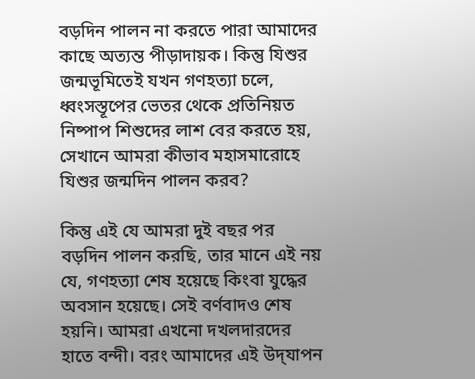বড়দিন পালন না করতে পারা আমাদের কাছে অত্যন্ত পীড়াদায়ক। কিন্তু যিশুর জন্মভূমিতেই যখন গণহত্যা চলে, ধ্বংসস্তূপের ভেতর থেকে প্রতিনিয়ত নিষ্পাপ শিশুদের লাশ বের করতে হয়, সেখানে আমরা কীভাব মহাসমারোহে যিশুর জন্মদিন পালন করব?

কিন্তু এই যে আমরা দুই বছর পর বড়দিন পালন করছি, তার মানে এই নয় যে, গণহত্যা শেষ হয়েছে কিংবা যুদ্ধের অবসান হয়েছে। সেই বর্ণবাদও শেষ হয়নি। আমরা এখনো দখলদারদের হাতে বন্দী। বরং আমাদের এই উদ্‌যাপন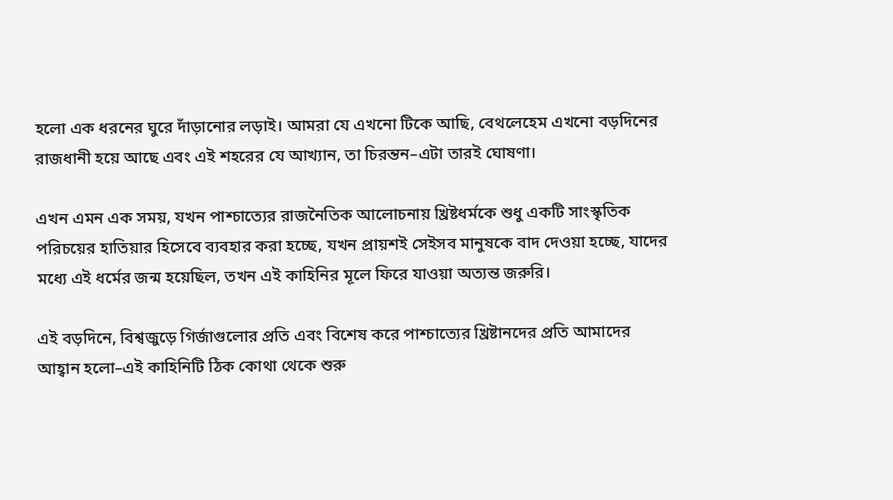হলো এক ধরনের ঘুরে দাঁড়ানোর লড়াই। আমরা যে এখনো টিকে আছি, বেথলেহেম এখনো বড়দিনের রাজধানী হয়ে আছে এবং এই শহরের যে আখ্যান, তা চিরন্তন–এটা তারই ঘোষণা।

এখন এমন এক সময়, যখন পাশ্চাত্যের রাজনৈতিক আলোচনায় খ্রিষ্টধর্মকে শুধু একটি সাংস্কৃতিক পরিচয়ের হাতিয়ার হিসেবে ব্যবহার করা হচ্ছে, যখন প্রায়শই সেইসব মানুষকে বাদ দেওয়া হচ্ছে, যাদের মধ্যে এই ধর্মের জন্ম হয়েছিল, তখন এই কাহিনির মূলে ফিরে যাওয়া অত্যন্ত জরুরি।

এই বড়দিনে, বিশ্বজুড়ে গির্জাগুলোর প্রতি এবং বিশেষ করে পাশ্চাত্যের খ্রিষ্টানদের প্রতি আমাদের আহ্বান হলো–এই কাহিনিটি ঠিক কোথা থেকে শুরু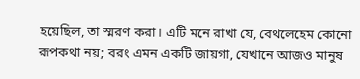হয়েছিল, তা স্মরণ করা। এটি মনে রাখা যে, বেথলেহেম কোনো রূপকথা নয়; বরং এমন একটি জায়গা, যেখানে আজও মানুষ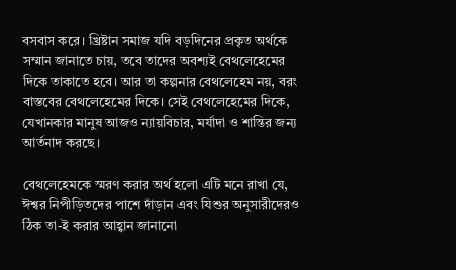বসবাস করে। খ্রিষ্টান সমাজ যদি বড়দিনের প্রকৃত অর্থকে সম্মান জানাতে চায়, তবে তাদের অবশ্যই বেথলেহেমের দিকে তাকাতে হবে। আর তা কল্পনার বেথলেহেম নয়, বরং বাস্তবের বেথলেহেমের দিকে। সেই বেথলেহেমের দিকে, যেখানকার মানুষ আজও ন্যায়বিচার, মর্যাদা ও শান্তির জন্য আর্তনাদ করছে।

বেথলেহেমকে স্মরণ করার অর্থ হলো এটি মনে রাখা যে, ঈশ্বর নিপীড়িতদের পাশে দাঁড়ান এবং যিশুর অনুসারীদেরও ঠিক তা-ই করার আহ্বান জানানো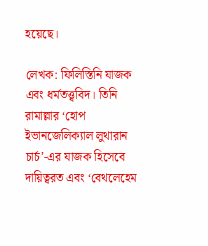হয়েছে।

লেখক: ফিলিস্তিনি যাজক এবং ধর্মতত্ত্ববিদ। তিনি রামাল্লার ‘হোপ ইভানজেলিক্যাল লুথারান চার্চ’-এর যাজক হিসেবে দায়িত্বরত এবং ‘বেথলেহেম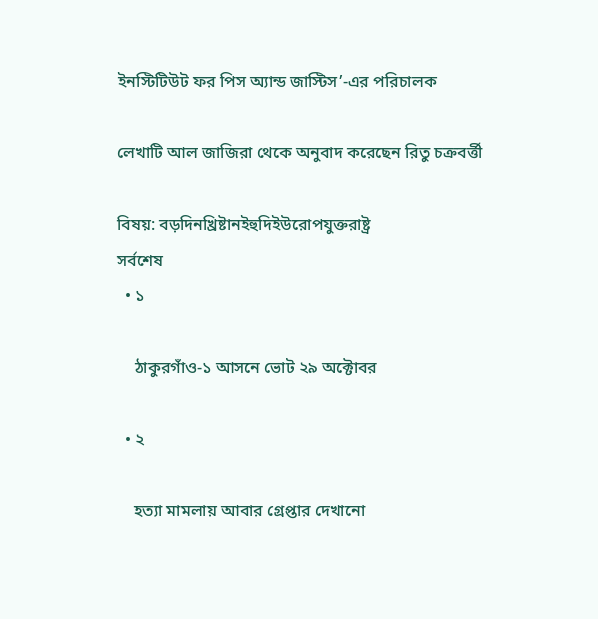ইনস্টিটিউট ফর পিস অ্যান্ড জাস্টিস’-এর পরিচালক

লেখাটি আল জাজিরা থেকে অনুবাদ করেছেন রিতু চক্রবর্ত্তী

বিষয়: বড়দিনখ্রিষ্টানইহুদিইউরোপযুক্তরাষ্ট্র
সর্বশেষ
  • ১

    ঠাকুরগাঁও-১ আসনে ভোট ২৯ অক্টোবর

  • ২

    হত্যা মামলায় আবার গ্রেপ্তার দেখানো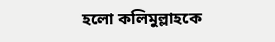হলো কলিমুল্লাহকে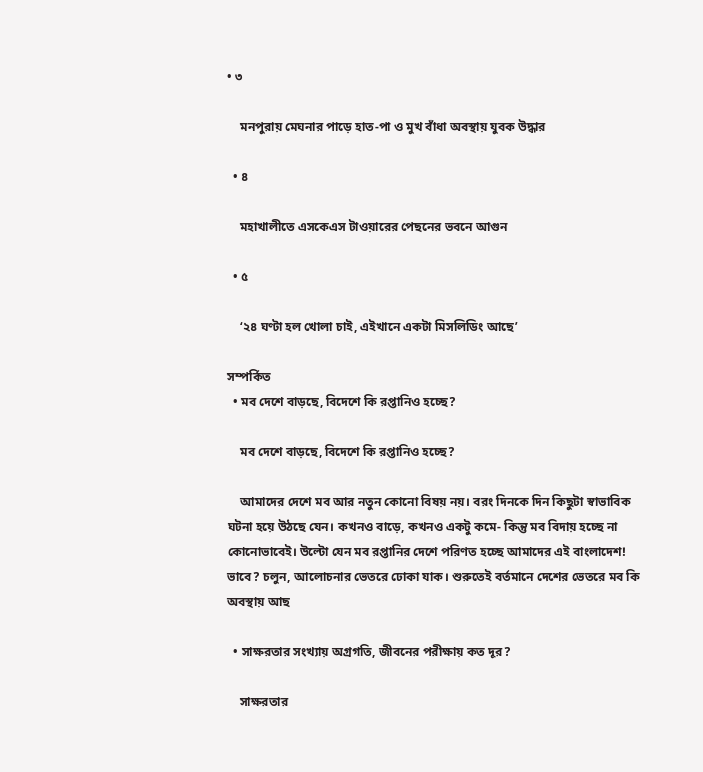• ৩

    মনপুরায় মেঘনার পাড়ে হাত-পা ও মুখ বাঁধা অবস্থায় যুবক উদ্ধার

  • ৪

    মহাখালীতে এসকেএস টাওয়ারের পেছনের ভবনে আগুন

  • ৫

    ‘২৪ ঘণ্টা হল খোলা চাই, এইখানে একটা মিসলিডিং আছে’

সম্পর্কিত
  • মব দেশে বাড়ছে, বিদেশে কি রপ্তানিও হচ্ছে?

    মব দেশে বাড়ছে, বিদেশে কি রপ্তানিও হচ্ছে?

    আমাদের দেশে মব আর নতুন কোনো বিষয় নয়। বরং দিনকে দিন কিছুটা স্বাভাবিক ঘটনা হয়ে উঠছে যেন। কখনও বাড়ে, কখনও একটু কমে- কিন্তু মব বিদায় হচ্ছে না কোনোভাবেই। উল্টো যেন মব রপ্তানির দেশে পরিণত হচ্ছে আমাদের এই বাংলাদেশ! ভাবে? চলুন, আলোচনার ভেতরে ঢোকা যাক। শুরুতেই বর্তমানে দেশের ভেতরে মব কি অবস্থায় আছ

  • সাক্ষরতার সংখ্যায় অগ্রগতি, জীবনের পরীক্ষায় কত দূর?

    সাক্ষরতার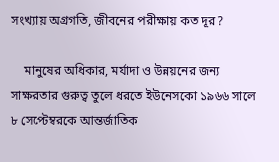সংখ্যায় অগ্রগতি, জীবনের পরীক্ষায় কত দূর?

    মানুষের অধিকার, মর্যাদা ও উন্নয়নের জন্য সাক্ষরতার গুরুত্ব তুলে ধরতে ইউনেসকো ১৯৬৬ সালে ৮ সেপ্টেম্বরকে আন্তর্জাতিক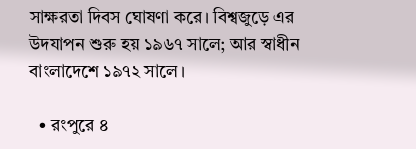সাক্ষরতা দিবস ঘোষণা করে। বিশ্বজুড়ে এর উদযাপন শুরু হয় ১৯৬৭ সালে; আর স্বাধীন বাংলাদেশে ১৯৭২ সালে।

  • রংপুরে ৪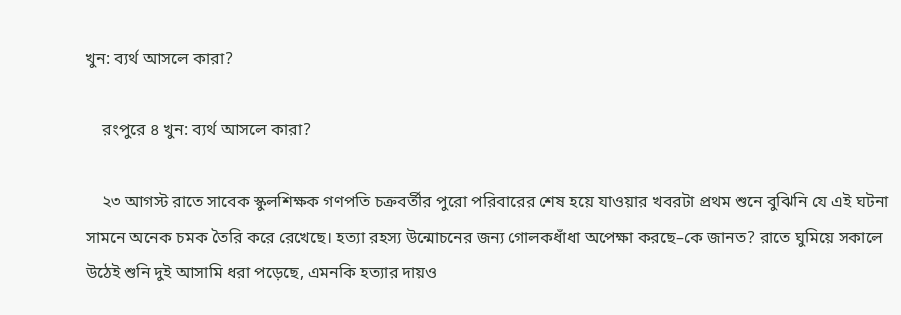খুন: ব্যর্থ আসলে কারা?

    রংপুরে ৪ খুন: ব্যর্থ আসলে কারা?

    ২৩ আগস্ট রাতে সাবেক স্কুলশিক্ষক গণপতি চক্রবর্তীর পুরো পরিবারের শেষ হয়ে যাওয়ার খবরটা প্রথম শুনে বুঝিনি যে এই ঘটনা সামনে অনেক চমক তৈরি করে রেখেছে। হত্যা রহস্য উন্মোচনের জন্য গোলকধাঁধা অপেক্ষা করছে–কে জানত? রাতে ঘুমিয়ে সকালে উঠেই শুনি দুই আসামি ধরা পড়েছে, এমনকি হত্যার দায়ও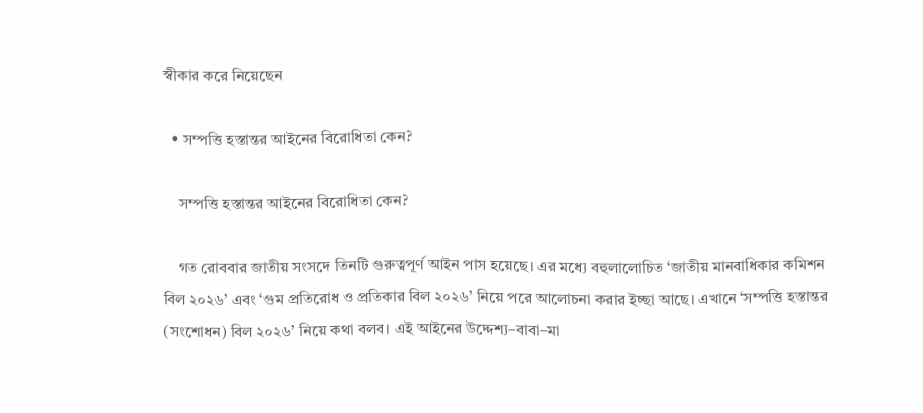স্বীকার করে নিয়েছেন

  • সম্পত্তি হস্তান্তর আইনের বিরোধিতা কেন?

    সম্পত্তি হস্তান্তর আইনের বিরোধিতা কেন?

    গত রোববার জাতীয় সংসদে তিনটি গুরুত্বপূর্ণ আইন পাস হয়েছে। এর মধ্যে বহুলালোচিত ‘জাতীয় মানবাধিকার কমিশন বিল ২০২৬’ এবং ‘গুম প্রতিরোধ ও প্রতিকার বিল ২০২৬’ নিয়ে পরে আলোচনা করার ইচ্ছা আছে। এখানে ‘সম্পত্তি হস্তান্তর (সংশোধন) বিল ২০২৬’ নিয়ে কথা বলব। এই আইনের উদ্দেশ্য–বাবা–মা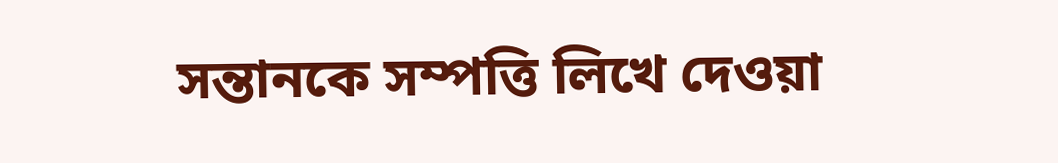সন্তানকে সম্পত্তি লিখে দেওয়া